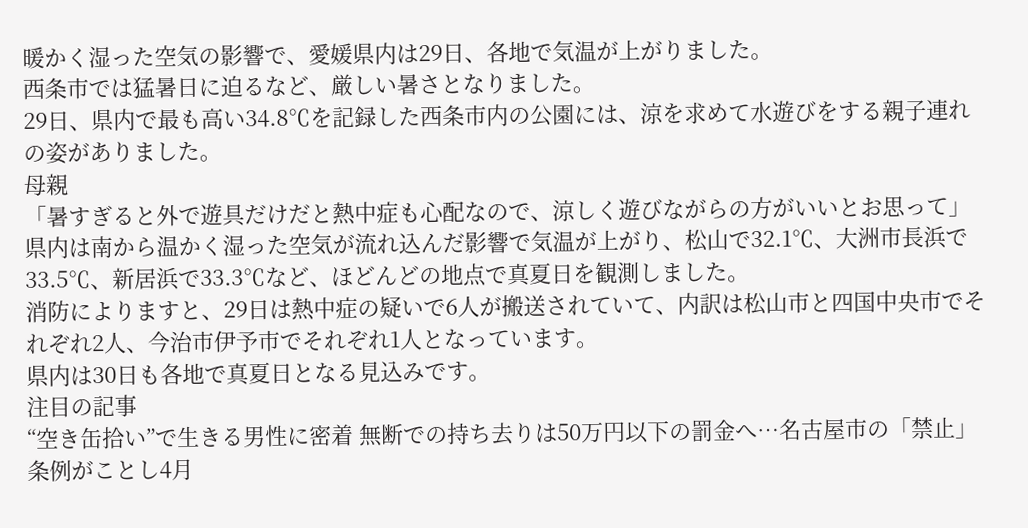暖かく湿った空気の影響で、愛媛県内は29日、各地で気温が上がりました。
西条市では猛暑日に迫るなど、厳しい暑さとなりました。
29日、県内で最も高い34.8℃を記録した西条市内の公園には、涼を求めて水遊びをする親子連れの姿がありました。
母親
「暑すぎると外で遊具だけだと熱中症も心配なので、涼しく遊びながらの方がいいとお思って」
県内は南から温かく湿った空気が流れ込んだ影響で気温が上がり、松山で32.1℃、大洲市長浜で33.5℃、新居浜で33.3℃など、ほどんどの地点で真夏日を観測しました。
消防によりますと、29日は熱中症の疑いで6人が搬送されていて、内訳は松山市と四国中央市でそれぞれ2人、今治市伊予市でそれぞれ1人となっています。
県内は30日も各地で真夏日となる見込みです。
注目の記事
“空き缶拾い”で生きる男性に密着 無断での持ち去りは50万円以下の罰金へ…名古屋市の「禁止」条例がことし4月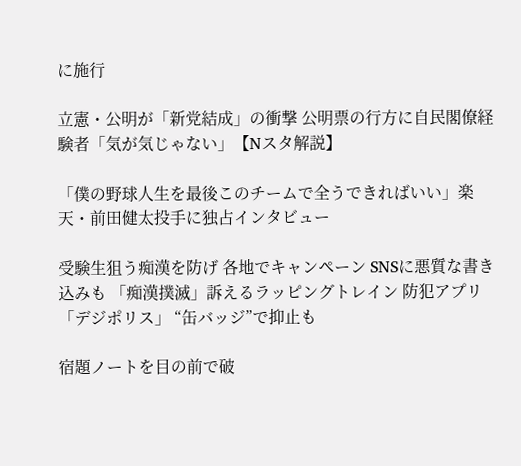に施行

立憲・公明が「新党結成」の衝撃 公明票の行方に自民閣僚経験者「気が気じゃない」【Nスタ解説】

「僕の野球人生を最後このチームで全うできればいい」楽天・前田健太投手に独占インタビュー

受験生狙う痴漢を防げ 各地でキャンペーン SNSに悪質な書き込みも 「痴漢撲滅」訴えるラッピングトレイン 防犯アプリ「デジポリス」 “缶バッジ”で抑止も

宿題ノートを目の前で破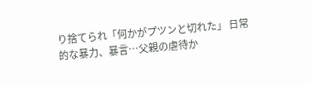り捨てられ「何かがプツンと切れた」 日常的な暴力、暴言…父親の虐待か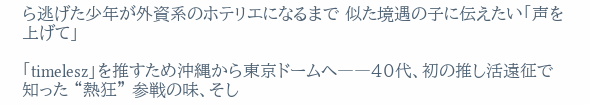ら逃げた少年が外資系のホテリエになるまで 似た境遇の子に伝えたい「声を上げて」

「timelesz」を推すため沖縄から東京ドームへ――40代、初の推し活遠征で知った “熱狂” 参戦の味、そし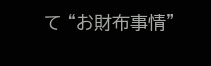て “お財布事情”